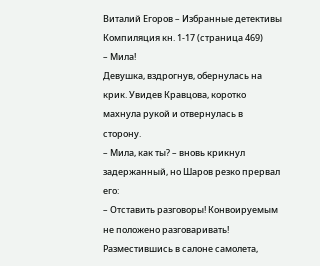Виталий Егоров – Избранные детективы Компиляция кн. 1-17 (страница 469)
– Мила!
Девушка, вздрогнув, обернулась на крик. Увидев Кравцова, коротко махнула рукой и отвернулась в сторону.
– Мила, как ты? – вновь крикнул задержанный, но Шаров резко прервал его:
– Отставить разговоры! Конвоируемым не положено разговаривать!
Разместившись в салоне самолета,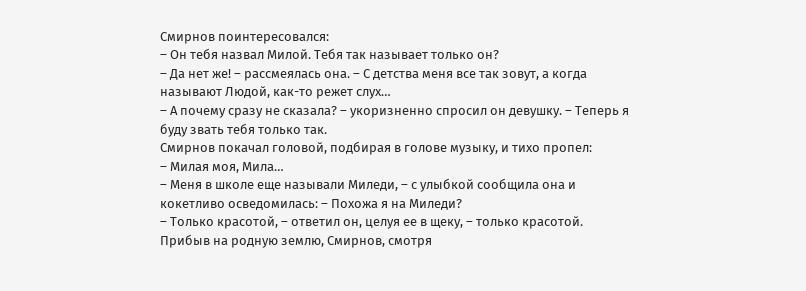Смирнов поинтересовался:
– Он тебя назвал Милой. Тебя так называет только он?
– Да нет же! – рассмеялась она. – С детства меня все так зовут, а когда называют Людой, как-то режет слух…
– А почему сразу не сказала? – укоризненно спросил он девушку. – Теперь я буду звать тебя только так.
Смирнов покачал головой, подбирая в голове музыку, и тихо пропел:
– Милая моя, Мила…
– Меня в школе еще называли Миледи, – с улыбкой сообщила она и кокетливо осведомилась: – Похожа я на Миледи?
– Только красотой, – ответил он, целуя ее в щеку, – только красотой.
Прибыв на родную землю, Смирнов, смотря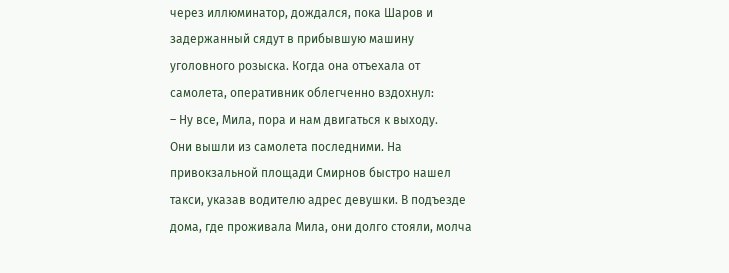через иллюминатор, дождался, пока Шаров и задержанный сядут в прибывшую машину уголовного розыска. Когда она отъехала от самолета, оперативник облегченно вздохнул:
– Ну все, Мила, пора и нам двигаться к выходу.
Они вышли из самолета последними. На привокзальной площади Смирнов быстро нашел такси, указав водителю адрес девушки. В подъезде дома, где проживала Мила, они долго стояли, молча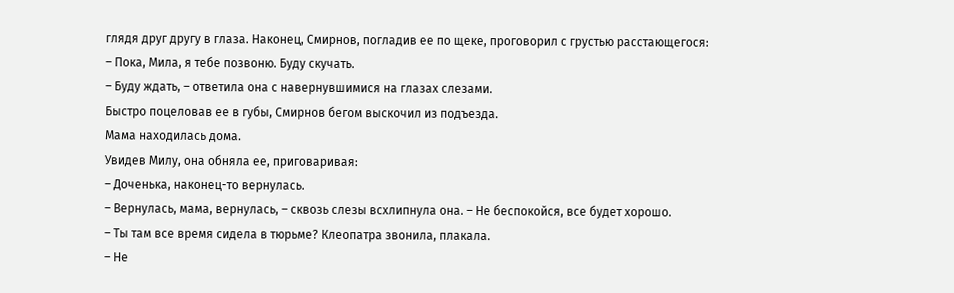глядя друг другу в глаза. Наконец, Смирнов, погладив ее по щеке, проговорил с грустью расстающегося:
– Пока, Мила, я тебе позвоню. Буду скучать.
– Буду ждать, – ответила она с навернувшимися на глазах слезами.
Быстро поцеловав ее в губы, Смирнов бегом выскочил из подъезда.
Мама находилась дома.
Увидев Милу, она обняла ее, приговаривая:
– Доченька, наконец-то вернулась.
– Вернулась, мама, вернулась, – сквозь слезы всхлипнула она. – Не беспокойся, все будет хорошо.
– Ты там все время сидела в тюрьме? Клеопатра звонила, плакала.
– Не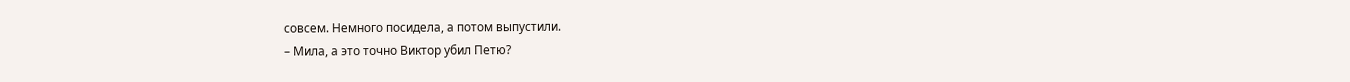совсем. Немного посидела, а потом выпустили.
– Мила, а это точно Виктор убил Петю?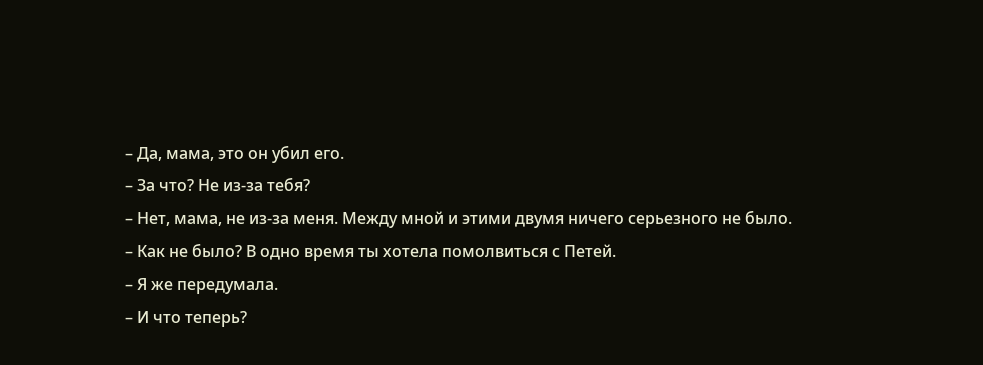– Да, мама, это он убил его.
– За что? Не из-за тебя?
– Нет, мама, не из-за меня. Между мной и этими двумя ничего серьезного не было.
– Как не было? В одно время ты хотела помолвиться с Петей.
– Я же передумала.
– И что теперь?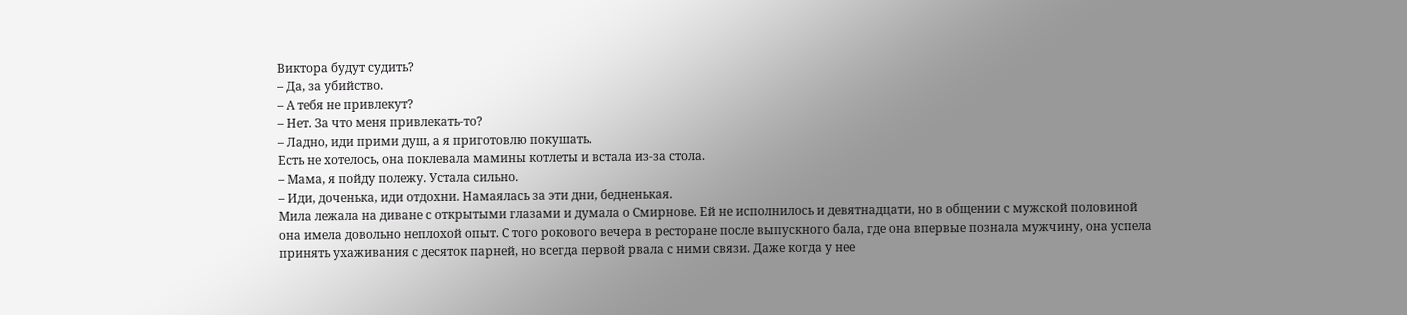Виктора будут судить?
– Да, за убийство.
– А тебя не привлекут?
– Нет. За что меня привлекать-то?
– Ладно, иди прими душ, а я приготовлю покушать.
Есть не хотелось, она поклевала мамины котлеты и встала из-за стола.
– Мама, я пойду полежу. Устала сильно.
– Иди, доченька, иди отдохни. Намаялась за эти дни, бедненькая.
Мила лежала на диване с открытыми глазами и думала о Смирнове. Ей не исполнилось и девятнадцати, но в общении с мужской половиной она имела довольно неплохой опыт. С того рокового вечера в ресторане после выпускного бала, где она впервые познала мужчину, она успела принять ухаживания с десяток парней, но всегда первой рвала с ними связи. Даже когда у нее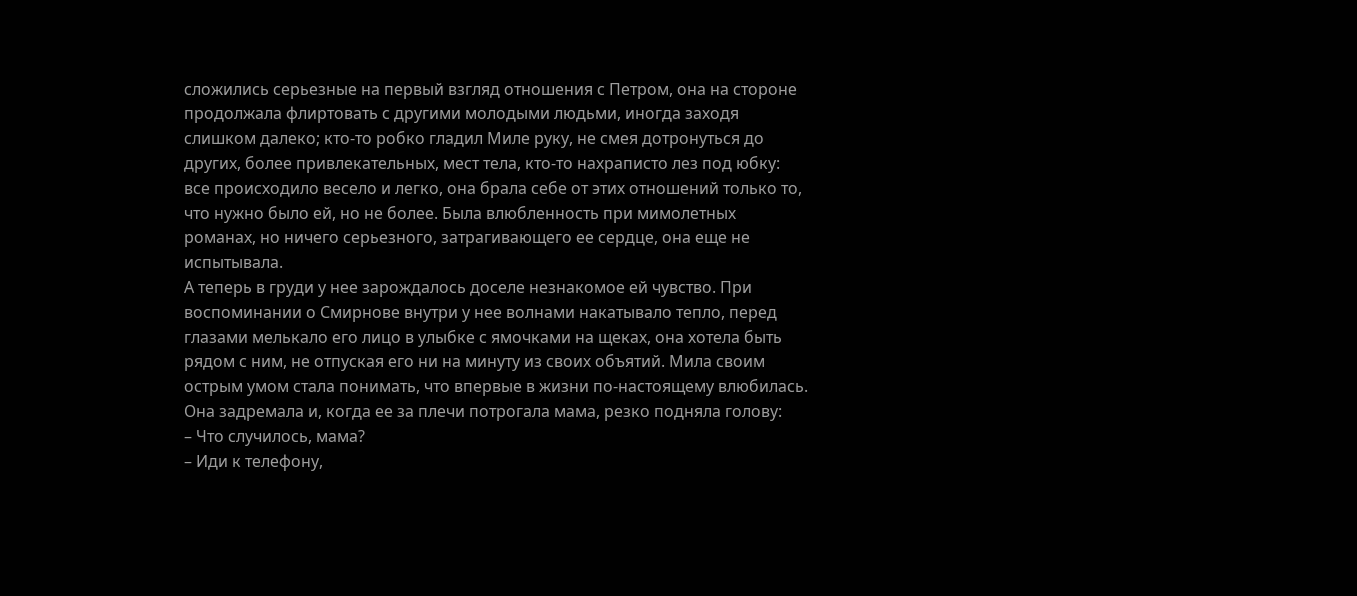сложились серьезные на первый взгляд отношения с Петром, она на стороне продолжала флиртовать с другими молодыми людьми, иногда заходя слишком далеко; кто-то робко гладил Миле руку, не смея дотронуться до других, более привлекательных, мест тела, кто-то нахраписто лез под юбку: все происходило весело и легко, она брала себе от этих отношений только то, что нужно было ей, но не более. Была влюбленность при мимолетных романах, но ничего серьезного, затрагивающего ее сердце, она еще не испытывала.
А теперь в груди у нее зарождалось доселе незнакомое ей чувство. При воспоминании о Смирнове внутри у нее волнами накатывало тепло, перед глазами мелькало его лицо в улыбке с ямочками на щеках, она хотела быть рядом с ним, не отпуская его ни на минуту из своих объятий. Мила своим острым умом стала понимать, что впервые в жизни по-настоящему влюбилась.
Она задремала и, когда ее за плечи потрогала мама, резко подняла голову:
– Что случилось, мама?
– Иди к телефону,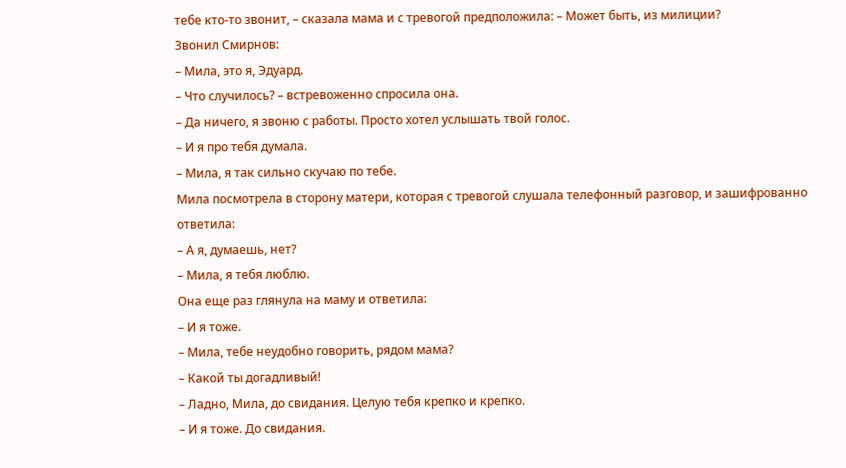тебе кто-то звонит, – сказала мама и с тревогой предположила: – Может быть, из милиции?
Звонил Смирнов:
– Мила, это я, Эдуард.
– Что случилось? – встревоженно спросила она.
– Да ничего, я звоню с работы. Просто хотел услышать твой голос.
– И я про тебя думала.
– Мила, я так сильно скучаю по тебе.
Мила посмотрела в сторону матери, которая с тревогой слушала телефонный разговор, и зашифрованно ответила:
– А я, думаешь, нет?
– Мила, я тебя люблю.
Она еще раз глянула на маму и ответила:
– И я тоже.
– Мила, тебе неудобно говорить, рядом мама?
– Какой ты догадливый!
– Ладно, Мила, до свидания. Целую тебя крепко и крепко.
– И я тоже. До свидания.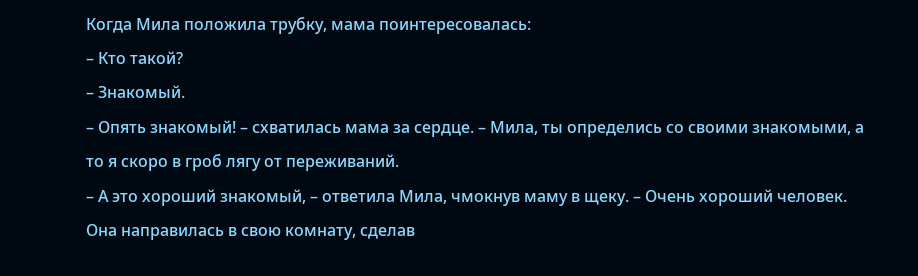Когда Мила положила трубку, мама поинтересовалась:
– Кто такой?
– Знакомый.
– Опять знакомый! – схватилась мама за сердце. – Мила, ты определись со своими знакомыми, а то я скоро в гроб лягу от переживаний.
– А это хороший знакомый, – ответила Мила, чмокнув маму в щеку. – Очень хороший человек.
Она направилась в свою комнату, сделав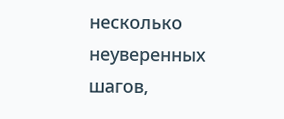несколько неуверенных шагов,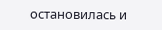остановилась и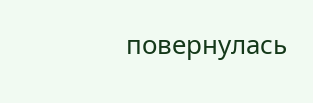повернулась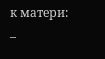к матери:
–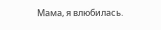Мама, я влюбилась.